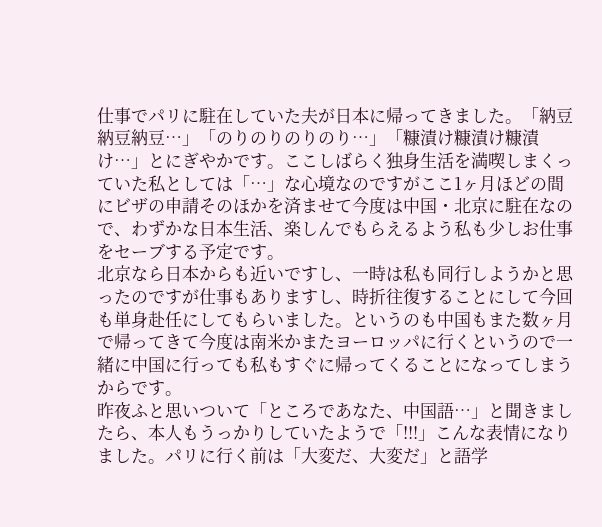仕事でパリに駐在していた夫が日本に帰ってきました。「納豆納豆納豆…」「のりのりのりのり…」「糠漬け糠漬け糠漬け…」とにぎやかです。ここしばらく独身生活を満喫しまくっていた私としては「…」な心境なのですがここ1ヶ月ほどの間にビザの申請そのほかを済ませて今度は中国・北京に駐在なので、わずかな日本生活、楽しんでもらえるよう私も少しお仕事をセーブする予定です。
北京なら日本からも近いですし、一時は私も同行しようかと思ったのですが仕事もありますし、時折往復することにして今回も単身赴任にしてもらいました。というのも中国もまた数ヶ月で帰ってきて今度は南米かまたヨーロッパに行くというので一緒に中国に行っても私もすぐに帰ってくることになってしまうからです。
昨夜ふと思いついて「ところであなた、中国語…」と聞きましたら、本人もうっかりしていたようで「!!!」こんな表情になりました。パリに行く前は「大変だ、大変だ」と語学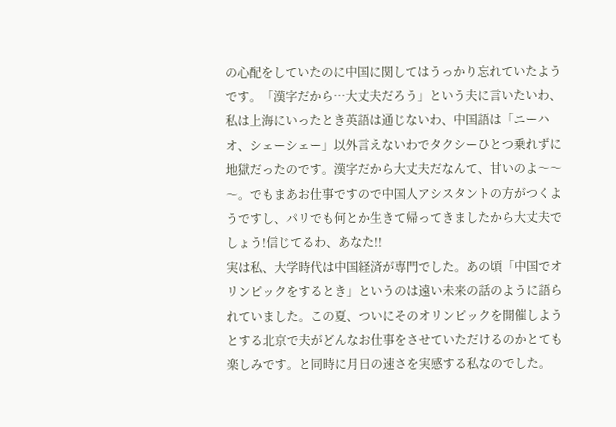の心配をしていたのに中国に関してはうっかり忘れていたようです。「漢字だから…大丈夫だろう」という夫に言いたいわ、私は上海にいったとき英語は通じないわ、中国語は「ニーハオ、シェーシェー」以外言えないわでタクシーひとつ乗れずに地獄だったのです。漢字だから大丈夫だなんて、甘いのよ〜〜〜。でもまあお仕事ですので中国人アシスタントの方がつくようですし、パリでも何とか生きて帰ってきましたから大丈夫でしょう!信じてるわ、あなた!!
実は私、大学時代は中国経済が専門でした。あの頃「中国でオリンピックをするとき」というのは遠い未来の話のように語られていました。この夏、ついにそのオリンピックを開催しようとする北京で夫がどんなお仕事をさせていただけるのかとても楽しみです。と同時に月日の速さを実感する私なのでした。